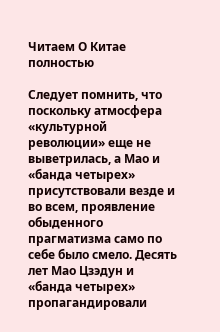Читаем О Китае полностью

Следует помнить, что поскольку атмосфера «культурной революции» еще не выветрилась, а Мао и «банда четырех» присутствовали везде и во всем, проявление обыденного прагматизма само по себе было смело. Десять лет Мао Цзэдун и «банда четырех» пропагандировали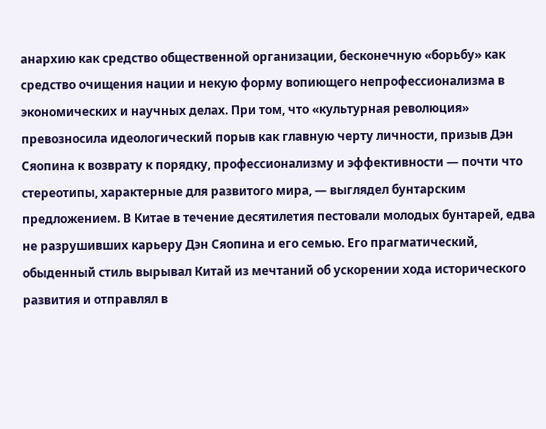анархию как средство общественной организации, бесконечную «борьбу» как средство очищения нации и некую форму вопиющего непрофессионализма в экономических и научных делах. При том, что «культурная революция» превозносила идеологический порыв как главную черту личности, призыв Дэн Сяопина к возврату к порядку, профессионализму и эффективности — почти что стереотипы, характерные для развитого мира, — выглядел бунтарским предложением. В Китае в течение десятилетия пестовали молодых бунтарей, едва не разрушивших карьеру Дэн Сяопина и его семью. Его прагматический, обыденный стиль вырывал Китай из мечтаний об ускорении хода исторического развития и отправлял в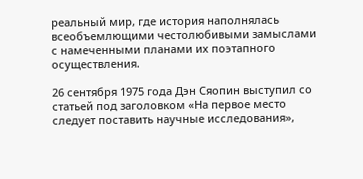реальный мир, где история наполнялась всеобъемлющими честолюбивыми замыслами с намеченными планами их поэтапного осуществления.

26 сентября 1975 года Дэн Сяопин выступил со статьей под заголовком «На первое место следует поставить научные исследования»,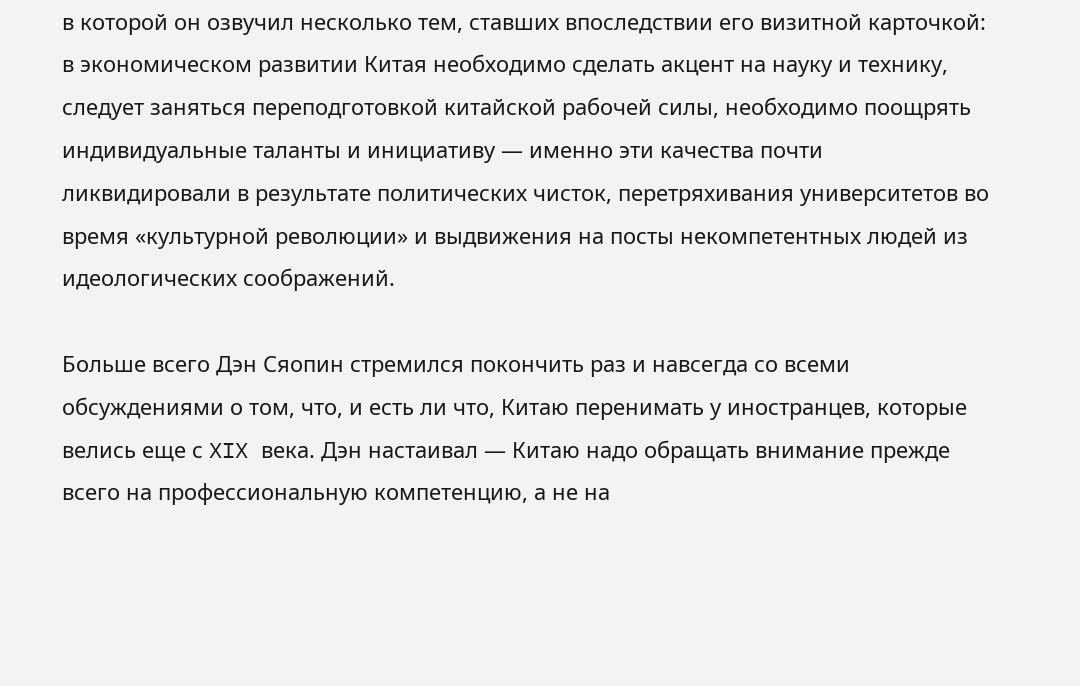в которой он озвучил несколько тем, ставших впоследствии его визитной карточкой: в экономическом развитии Китая необходимо сделать акцент на науку и технику, следует заняться переподготовкой китайской рабочей силы, необходимо поощрять индивидуальные таланты и инициативу — именно эти качества почти ликвидировали в результате политических чисток, перетряхивания университетов во время «культурной революции» и выдвижения на посты некомпетентных людей из идеологических соображений.

Больше всего Дэн Сяопин стремился покончить раз и навсегда со всеми обсуждениями о том, что, и есть ли что, Китаю перенимать у иностранцев, которые велись еще с XIX века. Дэн настаивал — Китаю надо обращать внимание прежде всего на профессиональную компетенцию, а не на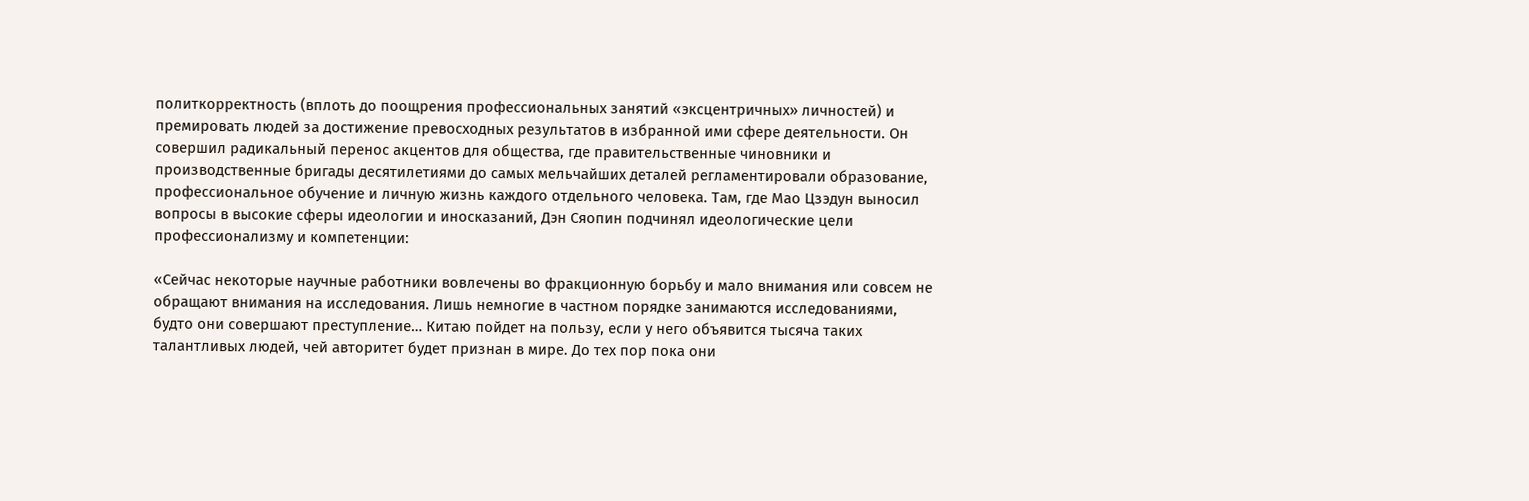политкорректность (вплоть до поощрения профессиональных занятий «эксцентричных» личностей) и премировать людей за достижение превосходных результатов в избранной ими сфере деятельности. Он совершил радикальный перенос акцентов для общества, где правительственные чиновники и производственные бригады десятилетиями до самых мельчайших деталей регламентировали образование, профессиональное обучение и личную жизнь каждого отдельного человека. Там, где Мао Цзэдун выносил вопросы в высокие сферы идеологии и иносказаний, Дэн Сяопин подчинял идеологические цели профессионализму и компетенции:

«Сейчас некоторые научные работники вовлечены во фракционную борьбу и мало внимания или совсем не обращают внимания на исследования. Лишь немногие в частном порядке занимаются исследованиями, будто они совершают преступление… Китаю пойдет на пользу, если у него объявится тысяча таких талантливых людей, чей авторитет будет признан в мире. До тех пор пока они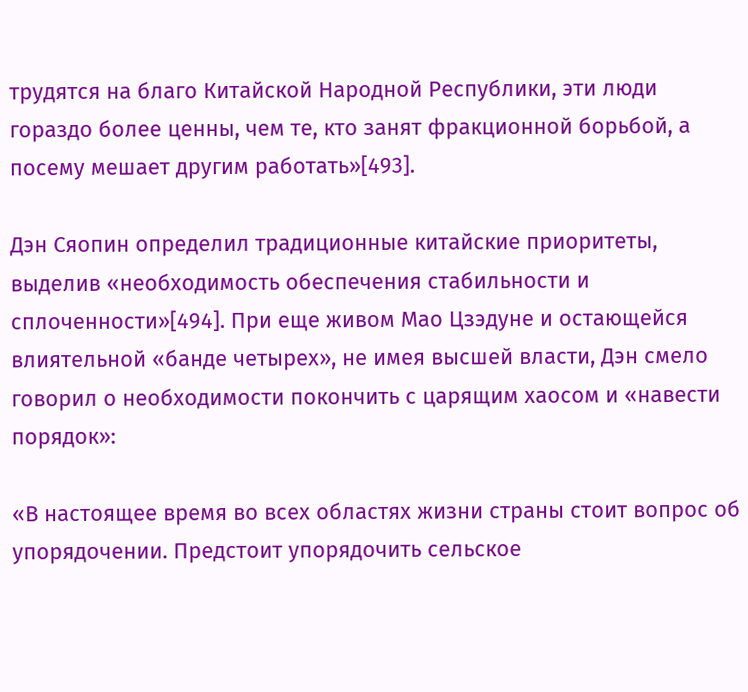трудятся на благо Китайской Народной Республики, эти люди гораздо более ценны, чем те, кто занят фракционной борьбой, а посему мешает другим работать»[493].

Дэн Сяопин определил традиционные китайские приоритеты, выделив «необходимость обеспечения стабильности и сплоченности»[494]. При еще живом Мао Цзэдуне и остающейся влиятельной «банде четырех», не имея высшей власти, Дэн смело говорил о необходимости покончить с царящим хаосом и «навести порядок»:

«В настоящее время во всех областях жизни страны стоит вопрос об упорядочении. Предстоит упорядочить сельское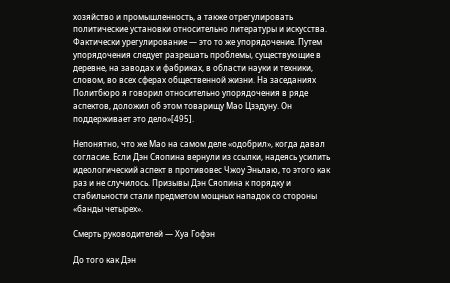хозяйство и промышленность, а также отрегулировать политические установки относительно литературы и искусства. Фактически урегулирование — это то же упорядочение. Путем упорядочения следует разрешать проблемы, существующие в деревне, на заводах и фабриках, в области науки и техники, словом, во всех сферах общественной жизни. На заседаниях Политбюро я говорил относительно упорядочения в ряде аспектов, доложил об этом товарищу Мао Цзэдуну. Он поддерживает это дело»[495].

Непонятно, что же Мао на самом деле «одобрил», когда давал согласие. Если Дэн Сяопина вернули из ссылки, надеясь усилить идеологический аспект в противовес Чжоу Эньлаю, то этого как раз и не случилось. Призывы Дэн Сяопина к порядку и стабильности стали предметом мощных нападок со стороны «банды четырех».

Смерть руководителей — Хуа Гофэн

До того как Дэн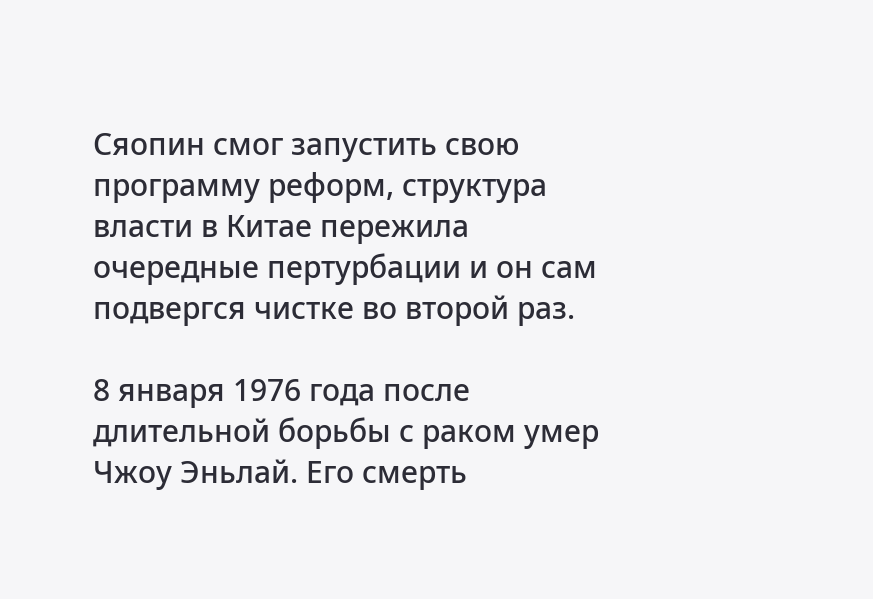Сяопин смог запустить свою программу реформ, структура власти в Китае пережила очередные пертурбации и он сам подвергся чистке во второй раз.

8 января 1976 года после длительной борьбы с раком умер Чжоу Эньлай. Его смерть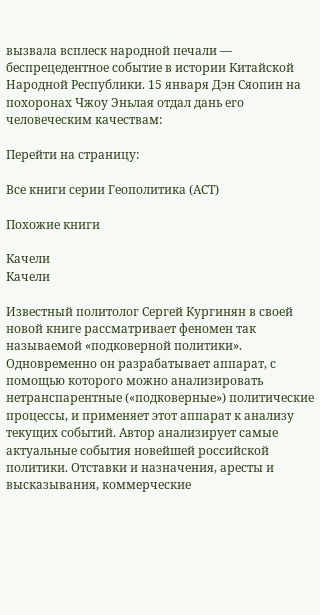вызвала всплеск народной печали — беспрецедентное событие в истории Китайской Народной Республики. 15 января Дэн Сяопин на похоронах Чжоу Эньлая отдал дань его человеческим качествам:

Перейти на страницу:

Все книги серии Геополитика (АСТ)

Похожие книги

Качели
Качели

Известный политолог Сергей Кургинян в своей новой книге рассматривает феномен так называемой «подковерной политики». Одновременно он разрабатывает аппарат, с помощью которого можно анализировать нетранспарентные («подковерные») политические процессы, и применяет этот аппарат к анализу текущих событий. Автор анализирует самые актуальные события новейшей российской политики. Отставки и назначения, аресты и высказывания, коммерческие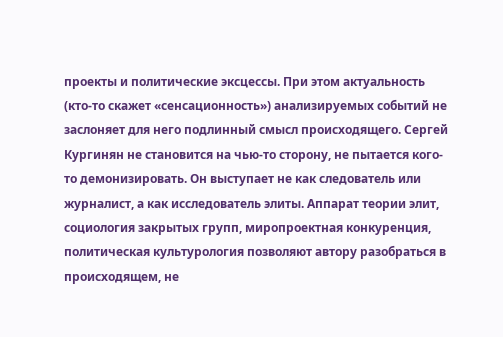проекты и политические эксцессы. При этом актуальность (кто-то скажет «сенсационность») анализируемых событий не заслоняет для него подлинный смысл происходящего. Сергей Кургинян не становится на чью-то сторону, не пытается кого-то демонизировать. Он выступает не как следователь или журналист, а как исследователь элиты. Аппарат теории элит, социология закрытых групп, миропроектная конкуренция, политическая культурология позволяют автору разобраться в происходящем, не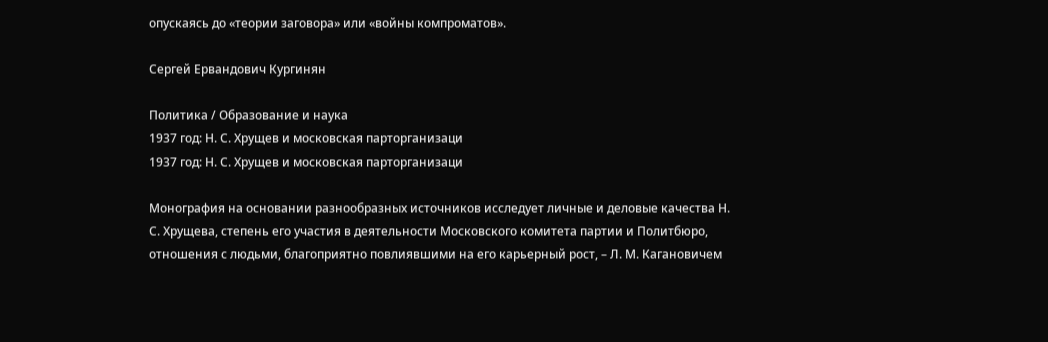опускаясь до «теории заговора» или «войны компроматов».

Сергей Ервандович Кургинян

Политика / Образование и наука
1937 год: Н. С. Хрущев и московская парторганизаци
1937 год: Н. С. Хрущев и московская парторганизаци

Монография на основании разнообразных источников исследует личные и деловые качества Н. С. Хрущева, степень его участия в деятельности Московского комитета партии и Политбюро, отношения с людьми, благоприятно повлиявшими на его карьерный рост, – Л. М. Кагановичем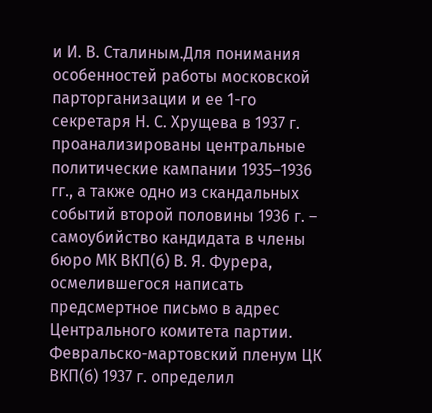и И. В. Сталиным.Для понимания особенностей работы московской парторганизации и ее 1-го секретаря Н. С. Хрущева в 1937 г. проанализированы центральные политические кампании 1935–1936 гг., а также одно из скандальных событий второй половины 1936 г. – самоубийство кандидата в члены бюро МК ВКП(б) В. Я. Фурера, осмелившегося написать предсмертное письмо в адрес Центрального комитета партии. Февральско-мартовский пленум ЦК ВКП(б) 1937 г. определил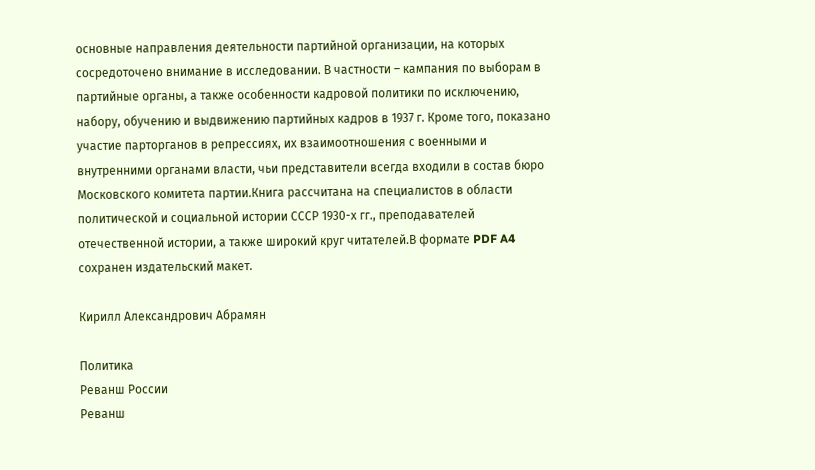основные направления деятельности партийной организации, на которых сосредоточено внимание в исследовании. В частности – кампания по выборам в партийные органы, а также особенности кадровой политики по исключению, набору, обучению и выдвижению партийных кадров в 1937 г. Кроме того, показано участие парторганов в репрессиях, их взаимоотношения с военными и внутренними органами власти, чьи представители всегда входили в состав бюро Московского комитета партии.Книга рассчитана на специалистов в области политической и социальной истории СССР 1930-х гг., преподавателей отечественной истории, а также широкий круг читателей.В формате PDF A4 сохранен издательский макет.

Кирилл Александрович Абрамян

Политика
Реванш России
Реванш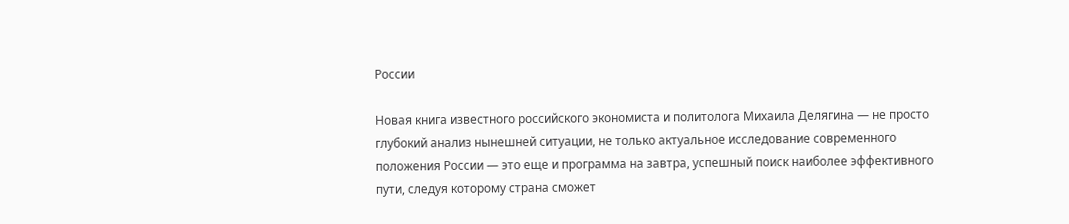России

Новая книга известного российского экономиста и политолога Михаила Делягина — не просто глубокий анализ нынешней ситуации, не только актуальное исследование современного положения России — это еще и программа на завтра, успешный поиск наиболее эффективного пути, следуя которому страна сможет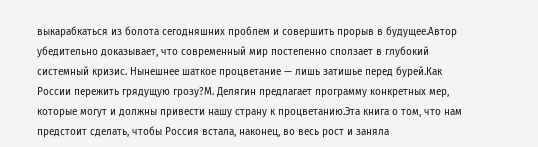выкарабкаться из болота сегодняшних проблем и совершить прорыв в будущее.Автор убедительно доказывает, что современный мир постепенно сползает в глубокий системный кризис. Нынешнее шаткое процветание — лишь затишье перед бурей.Как России пережить грядущую грозу?М. Делягин предлагает программу конкретных мер, которые могут и должны привести нашу страну к процветанию.Эта книга о том, что нам предстоит сделать, чтобы Россия встала, наконец, во весь рост и заняла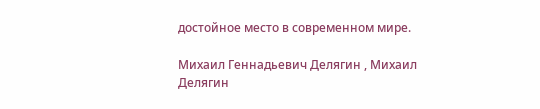достойное место в современном мире.

Михаил Геннадьевич Делягин , Михаил Делягин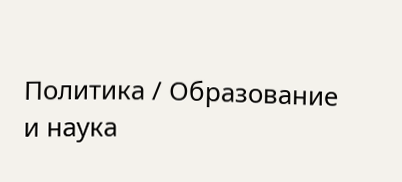Политика / Образование и наука